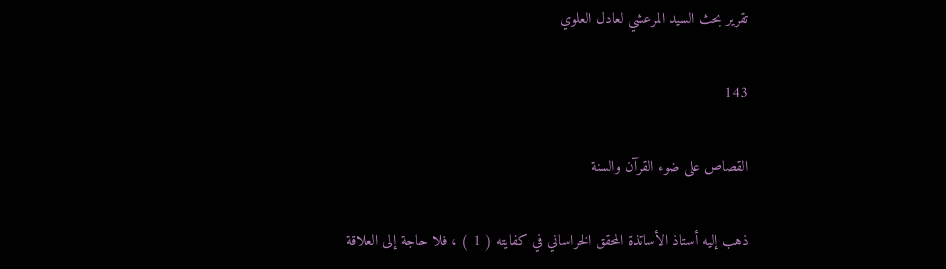تقرير بحث السيد المرعشي لعادل العلوي

143

القصاص على ضوء القرآن والسنة

ذهب إليه أستاذ الأساتذة المحقق الخراساني في كفايته ( 1 ) ، فلا حاجة إلى العلاقة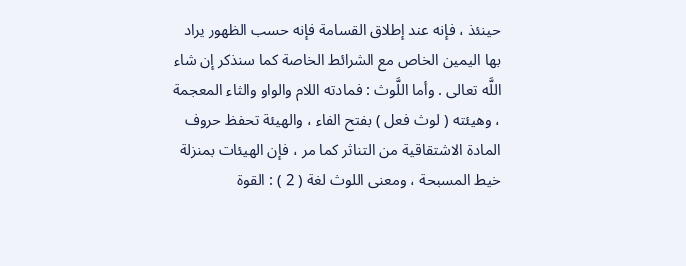حينئذ ، فإنه عند إطلاق القسامة فإنه حسب الظهور يراد بها اليمين الخاص مع الشرائط الخاصة كما سنذكر إن شاء اللَّه تعالى . وأما اللَّوث : فمادته اللام والواو والثاء المعجمة ، وهيئته ( لوث فعل ) بفتح الفاء ، والهيئة تحفظ حروف المادة الاشتقاقية من التناثر كما مر ، فإن الهيئات بمنزلة خيط المسبحة ، ومعنى اللوث لغة ( 2 ) : القوة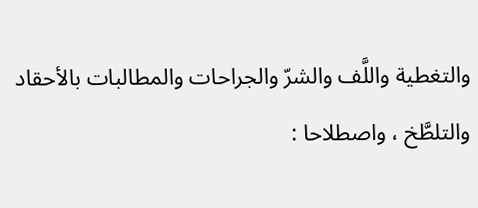والتغطية واللَّف والشرّ والجراحات والمطالبات بالأحقاد والتلطَّخ ، واصطلاحا :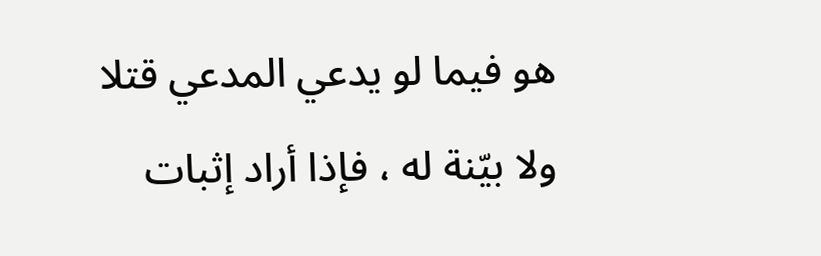هو فيما لو يدعي المدعي قتلا ولا بيّنة له ، فإذا أراد إثبات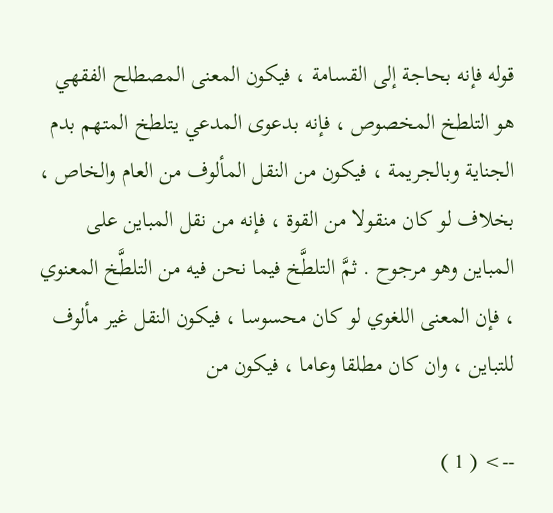قوله فإنه بحاجة إلى القسامة ، فيكون المعنى المصطلح الفقهي هو التلطخ المخصوص ، فإنه بدعوى المدعي يتلطخ المتهم بدم الجناية وبالجريمة ، فيكون من النقل المألوف من العام والخاص ، بخلاف لو كان منقولا من القوة ، فإنه من نقل المباين على المباين وهو مرجوح . ثمَّ التلطَّخ فيما نحن فيه من التلطَّخ المعنوي ، فإن المعنى اللغوي لو كان محسوسا ، فيكون النقل غير مألوف للتباين ، وان كان مطلقا وعاما ، فيكون من

--> ( 1 )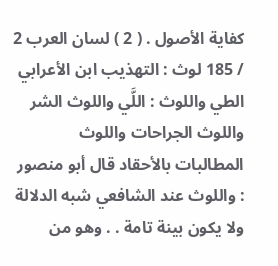كفاية الأصول . ( 2 ) لسان العرب 2 / 185 لوث : التهذيب ابن الأعرابي الطي واللوث : اللَّي واللوث الشر واللوث الجراحات واللوث المطالبات بالأحقاد قال أبو منصور : واللوث عند الشافعي شبه الدلالة ولا يكون بينة تامة . . وهو من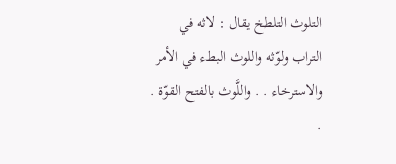التلوث التلطخ يقال : لاثه في التراب ولوّثه واللوث البطء في الأمر والاسترخاء . . واللَّوث بالفتح القوّة . .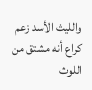والليث الأسد زعم كراع أنه مشتق من اللوث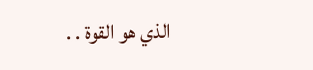الذي هو القوة . .